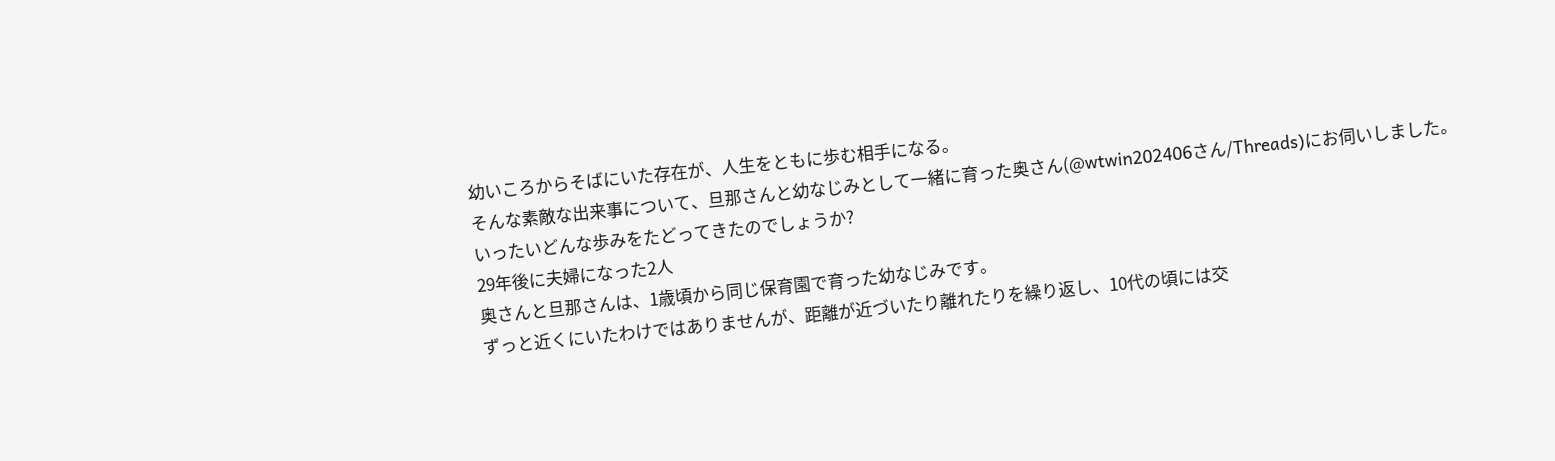幼いころからそばにいた存在が、人生をともに歩む相手になる。
そんな素敵な出来事について、旦那さんと幼なじみとして一緒に育った奥さん(@wtwin202406さん/Threads)にお伺いしました。
いったいどんな歩みをたどってきたのでしょうか?
29年後に夫婦になった2人
奥さんと旦那さんは、1歳頃から同じ保育園で育った幼なじみです。
ずっと近くにいたわけではありませんが、距離が近づいたり離れたりを繰り返し、10代の頃には交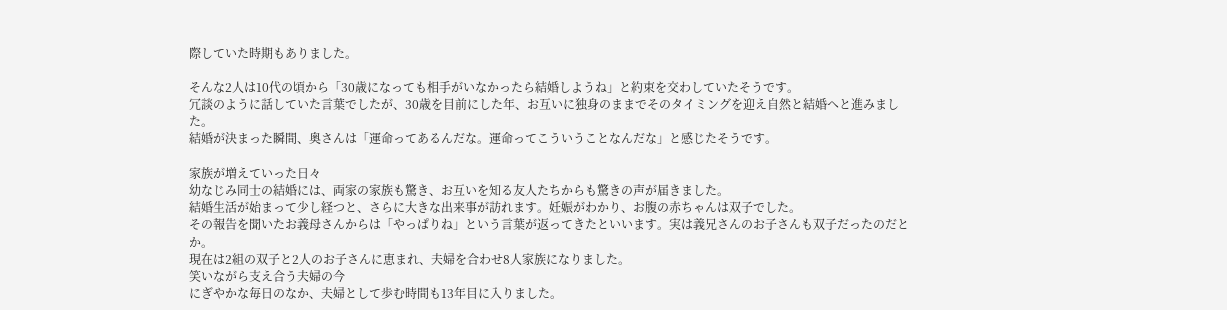際していた時期もありました。

そんな2人は10代の頃から「30歳になっても相手がいなかったら結婚しようね」と約束を交わしていたそうです。
冗談のように話していた言葉でしたが、30歳を目前にした年、お互いに独身のままでそのタイミングを迎え自然と結婚へと進みました。
結婚が決まった瞬間、奥さんは「運命ってあるんだな。運命ってこういうことなんだな」と感じたそうです。

家族が増えていった日々
幼なじみ同士の結婚には、両家の家族も驚き、お互いを知る友人たちからも驚きの声が届きました。
結婚生活が始まって少し経つと、さらに大きな出来事が訪れます。妊娠がわかり、お腹の赤ちゃんは双子でした。
その報告を聞いたお義母さんからは「やっぱりね」という言葉が返ってきたといいます。実は義兄さんのお子さんも双子だったのだとか。
現在は2組の双子と2人のお子さんに恵まれ、夫婦を合わせ8人家族になりました。
笑いながら支え合う夫婦の今
にぎやかな毎日のなか、夫婦として歩む時間も13年目に入りました。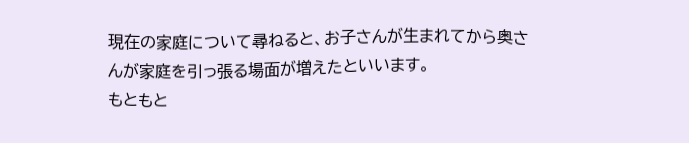現在の家庭について尋ねると、お子さんが生まれてから奥さんが家庭を引っ張る場面が増えたといいます。
もともと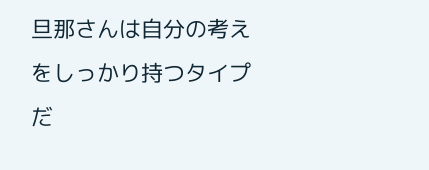旦那さんは自分の考えをしっかり持つタイプだ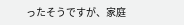ったそうですが、家庭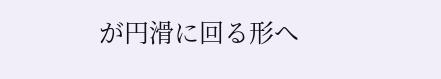が円滑に回る形へ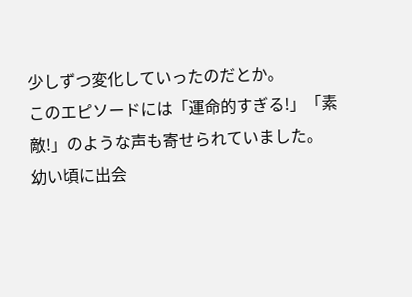少しずつ変化していったのだとか。
このエピソードには「運命的すぎる!」「素敵!」のような声も寄せられていました。
幼い頃に出会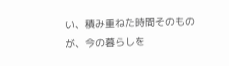い、積み重ねた時間そのものが、今の暮らしを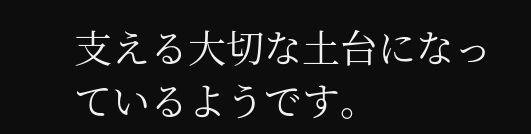支える大切な土台になっているようです。